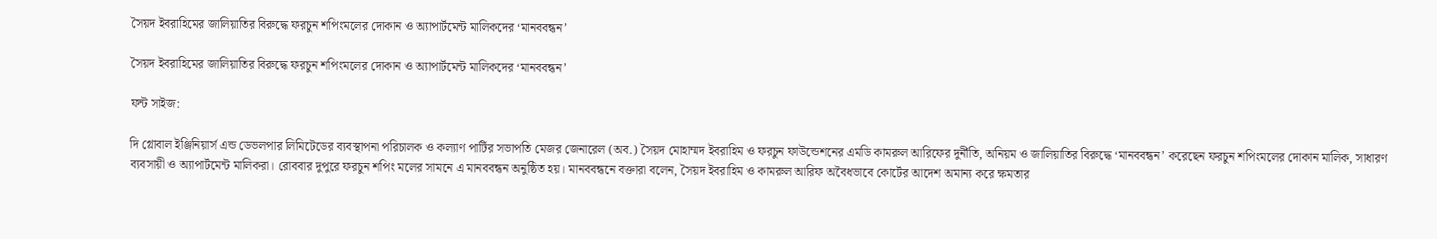সৈয়দ ইবরাহিমের জালিয়াতির বিরুদ্ধে ফরচুন শপিংমলের দোকান ও অ্যাপার্টমেন্ট মালিকদের ‘মানববন্ধন’

সৈয়দ ইবরাহিমের জালিয়াতির বিরুদ্ধে ফরচুন শপিংমলের দোকান ও অ্যাপার্টমেন্ট মালিকদের ‘মানববন্ধন’

ফন্ট সাইজ:

দি গ্লোবাল ইঞ্জিনিয়ার্স এন্ড ডেভলপার লিমিটেডের ব্যবস্থাপনা পরিচালক ও কল্যাণ পার্টির সভাপতি মেজর জেনারেল (অব.) সৈয়দ মোহাম্মদ ইবরাহিম ও ফরচুন ফাউন্ডেশনের এমডি কামরুল আরিফের দুর্নীতি, অনিয়ম ও জালিয়াতির বিরুদ্ধে ‘মানববন্ধন’ করেছেন ফরচুন শপিংমলের দোকান মালিক, সাধারণ ব্যবসায়ী ও অ্যাপার্টমেন্ট মালিকরা। রোববার দুপুরে ফরচুন শপিং মলের সামনে এ মানববন্ধন অনুষ্ঠিত হয়। মানববন্ধনে বক্তারা বলেন, সৈয়দ ইবরাহিম ও কামরুল আরিফ অবৈধভাবে কোর্টের আদেশ অমান্য করে ক্ষমতার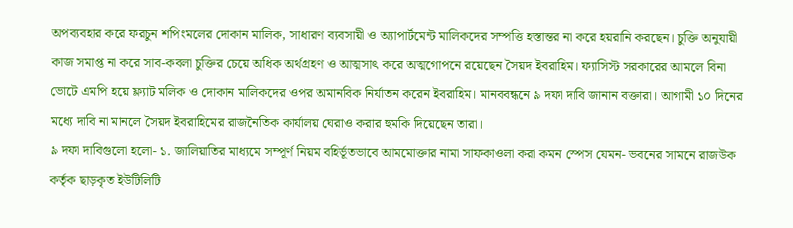অপব্যবহার করে ফরচুন শপিংমলের দোকান মালিক, সাধারণ ব্যবসায়ী ও অ্যাপার্টমেন্ট মালিকদের সম্পত্তি হস্তান্তর না করে হয়রানি করছেন। চুক্তি অনুযায়ী কাজ সমাপ্ত না করে সাব-কবলা চুক্তির চেয়ে অধিক অর্থগ্রহণ ও আত্মসাৎ করে অত্মগোপনে রয়েছেন সৈয়দ ইবরাহিম। ফ্যাসিস্ট সরকারের আমলে বিনা ভোটে এমপি হয়ে ফ্ল্যাট মলিক ও দোকান মালিকদের ওপর অমানবিক নির্যাতন করেন ইবরাহিম। মানববন্ধনে ৯ দফা দাবি জানান বক্তারা। আগামী ১০ দিনের মধ্যে দাবি না মানলে সৈয়দ ইবরাহিমের রাজনৈতিক কার্যালয় ঘেরাও করার হুমকি দিয়েছেন তারা।
৯ দফা দাবিগুলো হলো- ১. জালিয়াতির মাধ্যমে সম্পূর্ণ নিয়ম বহির্ভূতভাবে আমমোক্তার নামা সাফকাওলা করা কমন স্পেস যেমন- ভবনের সামনে রাজউক কর্তৃক ছাড়কৃত ইউটিলিটি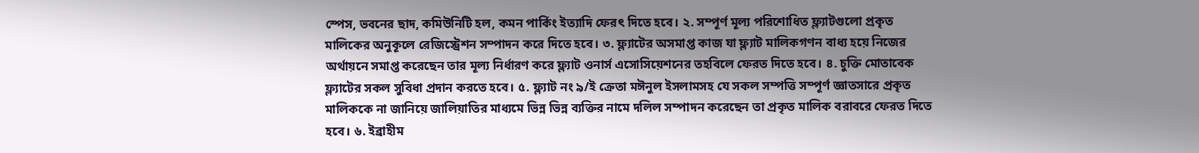স্পেস, ভবনের ছাদ, কমিউনিটি হল, কমন পার্কিং ইত্যাদি ফেরৎ দিতে হবে। ২. সম্পূর্ণ মূল্য পরিশোধিত ফ্ল্যাটগুলো প্রকৃত মালিকের অনুকূলে রেজিস্ট্রেশন সম্পাদন করে দিতে হবে। ৩. ফ্ল্যাটের অসমাপ্ত কাজ যা ফ্ল্যাট মালিকগণন বাধ্য হয়ে নিজের অর্থায়নে সমাপ্ত করেছেন তার মূল্য নির্ধারণ করে ফ্ল্যাট ওনার্স এসোসিয়েশনের তহবিলে ফেরত দিতে হবে। ৪. চুক্তি মোতাবেক ফ্ল্যাটের সকল সুবিধা প্রদান করতে হবে। ৫. ফ্ল্যাট নং ৯/ই ক্রেতা মঈনুল ইসলামসহ যে সকল সম্পত্তি সম্পূর্ণ জ্ঞাতসারে প্রকৃত মালিককে না জানিয়ে জালিয়াতির মাধ্যমে ভিন্ন ভিন্ন ব্যক্তির নামে দলিল সম্পাদন করেছেন তা প্রকৃত মালিক বরাবরে ফেরত দিতে হবে। ৬. ইব্রাহীম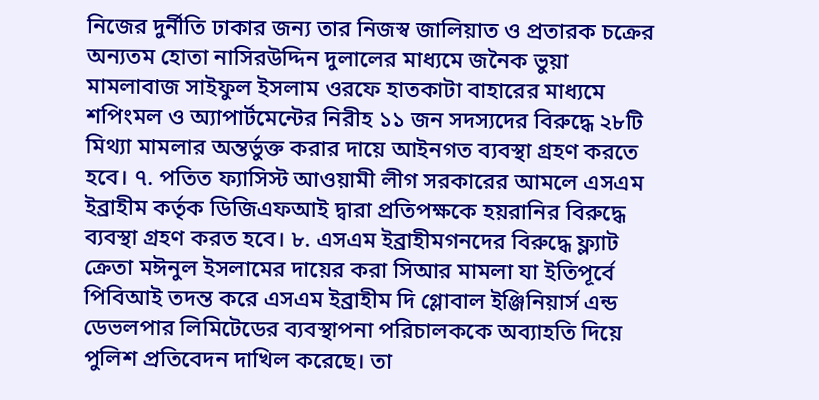নিজের দুর্নীতি ঢাকার জন্য তার নিজস্ব জালিয়াত ও প্রতারক চক্রের অন্যতম হোতা নাসিরউদ্দিন দুলালের মাধ্যমে জনৈক ভুয়া মামলাবাজ সাইফুল ইসলাম ওরফে হাতকাটা বাহারের মাধ্যমে শপিংমল ও অ্যাপার্টমেন্টের নিরীহ ১১ জন সদস্যদের বিরুদ্ধে ২৮টি মিথ্যা মামলার অন্তর্ভুক্ত করার দায়ে আইনগত ব্যবস্থা গ্রহণ করতে হবে। ৭. পতিত ফ্যাসিস্ট আওয়ামী লীগ সরকারের আমলে এসএম ইব্রাহীম কর্তৃক ডিজিএফআই দ্বারা প্রতিপক্ষকে হয়রানির বিরুদ্ধে ব্যবস্থা গ্রহণ করত হবে। ৮. এসএম ইব্রাহীমগনদের বিরুদ্ধে ফ্ল্যাট ক্রেতা মঈনুল ইসলামের দায়ের করা সিআর মামলা যা ইতিপূর্বে পিবিআই তদন্ত করে এসএম ইব্রাহীম দি গ্লোবাল ইঞ্জিনিয়ার্স এন্ড ডেভলপার লিমিটেডের ব্যবস্থাপনা পরিচালককে অব্যাহতি দিয়ে পুলিশ প্রতিবেদন দাখিল করেছে। তা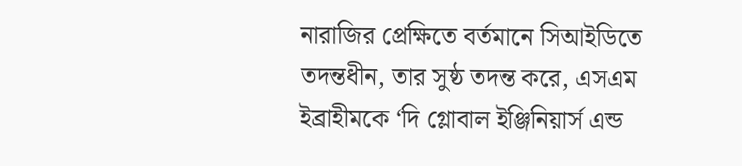নারাজির প্রেক্ষিতে বর্তমানে সিআইডিতে তদন্তধীন, তার সুষ্ঠ তদন্ত করে, এসএম ইব্রাহীমকে ‘দি গ্লোবাল ইঞ্জিনিয়ার্স এন্ড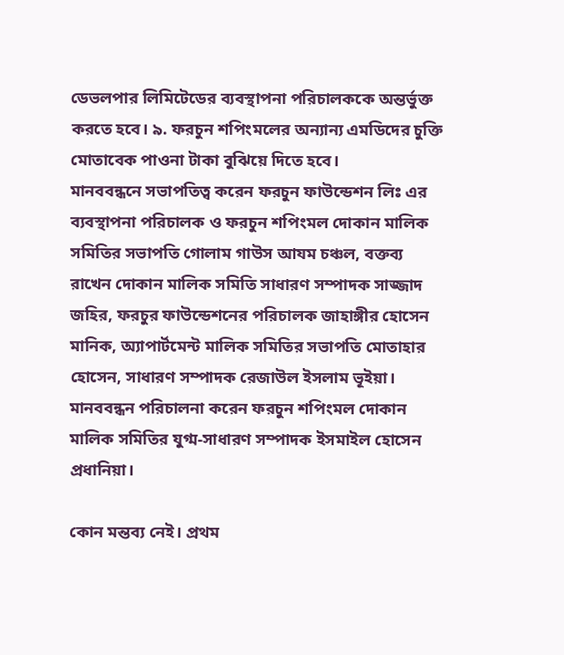ডেভলপার লিমিটেডের ব্যবস্থাপনা পরিচালককে অন্তর্ভুক্ত করতে হবে। ৯. ফরচুন শপিংমলের অন্যান্য এমডিদের চুক্তি মোতাবেক পাওনা টাকা বুঝিয়ে দিতে হবে।
মানববন্ধনে সভাপতিত্ব করেন ফরচুন ফাউন্ডেশন লিঃ এর ব্যবস্থাপনা পরিচালক ও ফরচুন শপিংমল দোকান মালিক সমিতির সভাপতি গোলাম গাউস আযম চঞ্চল, বক্তব্য রাখেন দোকান মালিক সমিতি সাধারণ সম্পাদক সাজ্জাদ জহির, ফরচুর ফাউন্ডেশনের পরিচালক জাহাঙ্গীর হোসেন মানিক, অ্যাপার্টমেন্ট মালিক সমিতির সভাপতি মোতাহার হোসেন, সাধারণ সম্পাদক রেজাউল ইসলাম ভূইয়া। মানববন্ধন পরিচালনা করেন ফরচুন শপিংমল দোকান মালিক সমিতির যুগ্ম-সাধারণ সম্পাদক ইসমাইল হোসেন প্রধানিয়া।

কোন মন্তব্য নেই। প্রথম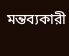মন্তব্যকারী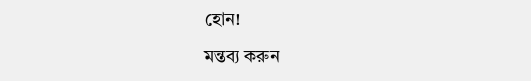হোন!

মন্তব্য করুন